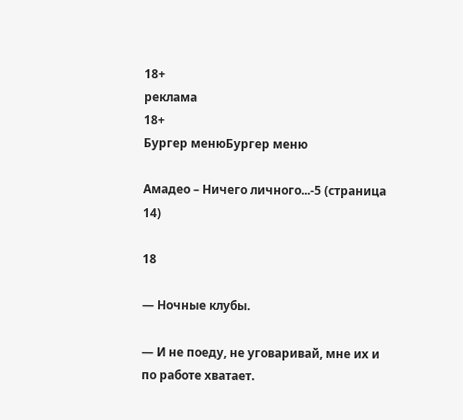18+
реклама
18+
Бургер менюБургер меню

Амадео – Ничего личного...-5 (страница 14)

18

— Ночные клубы.

— И не поеду, не уговаривай, мне их и по работе хватает.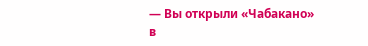— Вы открыли «Чабакано» в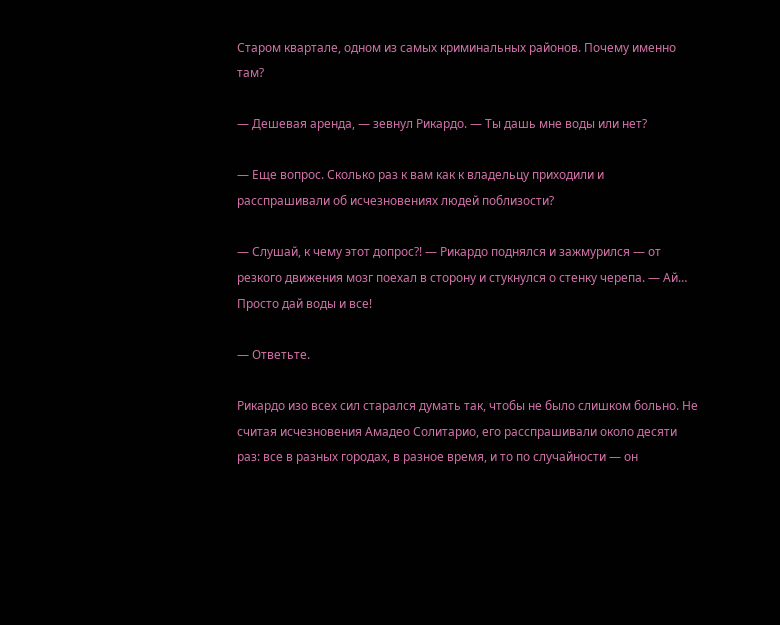Старом квартале, одном из самых криминальных районов. Почему именно там?

— Дешевая аренда, — зевнул Рикардо. — Ты дашь мне воды или нет?

— Еще вопрос. Сколько раз к вам как к владельцу приходили и расспрашивали об исчезновениях людей поблизости?

— Слушай, к чему этот допрос?! — Рикардо поднялся и зажмурился — от резкого движения мозг поехал в сторону и стукнулся о стенку черепа. — Ай…  Просто дай воды и все!

— Ответьте.

Рикардо изо всех сил старался думать так, чтобы не было слишком больно. Не считая исчезновения Амадео Солитарио, его расспрашивали около десяти раз: все в разных городах, в разное время, и то по случайности — он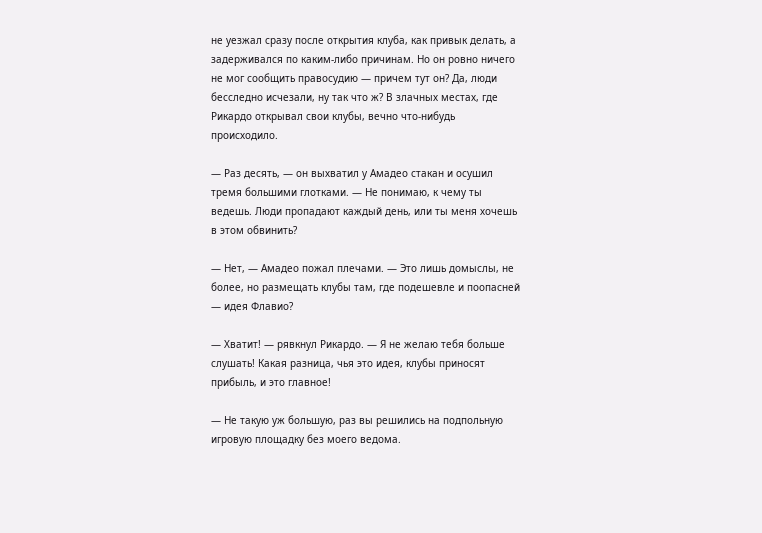не уезжал сразу после открытия клуба, как привык делать, а задерживался по каким-либо причинам. Но он ровно ничего не мог сообщить правосудию — причем тут он? Да, люди бесследно исчезали, ну так что ж? В злачных местах, где Рикардо открывал свои клубы, вечно что-нибудь происходило.

— Раз десять, — он выхватил у Амадео стакан и осушил тремя большими глотками. — Не понимаю, к чему ты ведешь. Люди пропадают каждый день, или ты меня хочешь в этом обвинить?

— Нет, — Амадео пожал плечами. — Это лишь домыслы, не более, но размещать клубы там, где подешевле и поопасней — идея Флавио?

— Хватит! — рявкнул Рикардо. — Я не желаю тебя больше слушать! Какая разница, чья это идея, клубы приносят прибыль, и это главное!

— Не такую уж большую, раз вы решились на подпольную игровую площадку без моего ведома.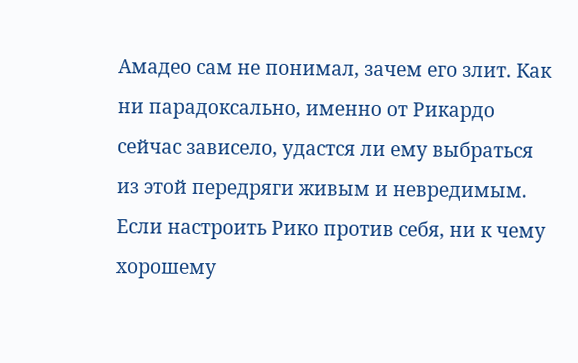Амадео сам не понимал, зачем его злит. Как ни парадоксально, именно от Рикардо сейчас зависело, удастся ли ему выбраться из этой передряги живым и невредимым. Если настроить Рико против себя, ни к чему хорошему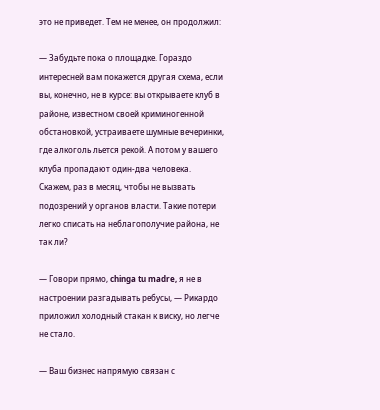это не приведет. Тем не менее, он продолжил:

— Забудьте пока о площадке. Гораздо интересней вам покажется другая схема, если вы, конечно, не в курсе: вы открываете клуб в районе, известном своей криминогенной обстановкой, устраиваете шумные вечеринки, где алкоголь льется рекой. А потом у вашего клуба пропадают один-два человека. Скажем, раз в месяц, чтобы не вызвать подозрений у органов власти. Такие потери легко списать на неблагополучие района, не так ли?

— Говори прямо, chinga tu madre, я не в настроении разгадывать ребусы, — Рикардо приложил холодный стакан к виску, но легче не стало.

— Ваш бизнес напрямую связан с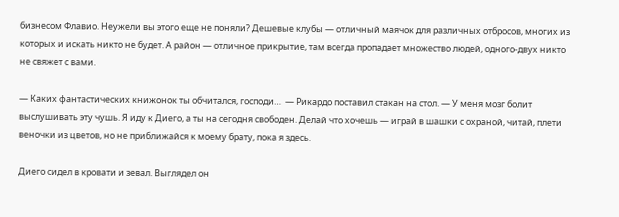бизнесом Флавио. Неужели вы этого еще не поняли? Дешевые клубы — отличный маячок для различных отбросов, многих из которых и искать никто не будет. А район — отличное прикрытие, там всегда пропадает множество людей, одного-двух никто не свяжет с вами.

— Каких фантастических книжонок ты обчитался, господи…  — Рикардо поставил стакан на стол. — У меня мозг болит выслушивать эту чушь. Я иду к Диего, а ты на сегодня свободен. Делай что хочешь — играй в шашки с охраной, читай, плети веночки из цветов, но не приближайся к моему брату, пока я здесь.

Диего сидел в кровати и зевал. Выглядел он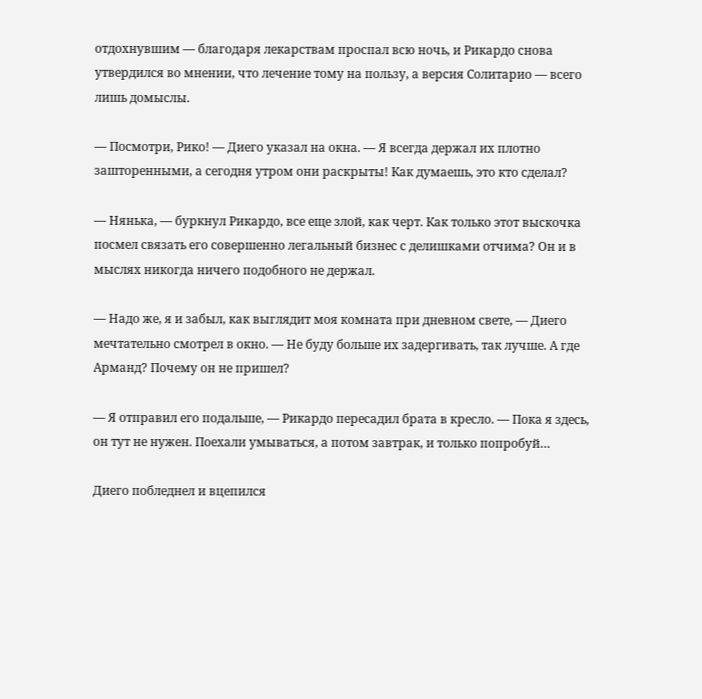отдохнувшим — благодаря лекарствам проспал всю ночь, и Рикардо снова утвердился во мнении, что лечение тому на пользу, а версия Солитарио — всего лишь домыслы.

— Посмотри, Рико! — Диего указал на окна. — Я всегда держал их плотно зашторенными, а сегодня утром они раскрыты! Как думаешь, это кто сделал?

— Нянька, — буркнул Рикардо, все еще злой, как черт. Как только этот выскочка посмел связать его совершенно легальный бизнес с делишками отчима? Он и в мыслях никогда ничего подобного не держал.

— Надо же, я и забыл, как выглядит моя комната при дневном свете, — Диего мечтательно смотрел в окно. — Не буду больше их задергивать, так лучше. А где Арманд? Почему он не пришел?

— Я отправил его подальше, — Рикардо пересадил брата в кресло. — Пока я здесь, он тут не нужен. Поехали умываться, а потом завтрак, и только попробуй…

Диего побледнел и вцепился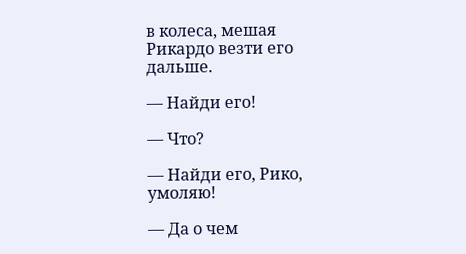в колеса, мешая Рикардо везти его дальше.

— Найди его!

— Что?

— Найди его, Рико, умоляю!

— Да о чем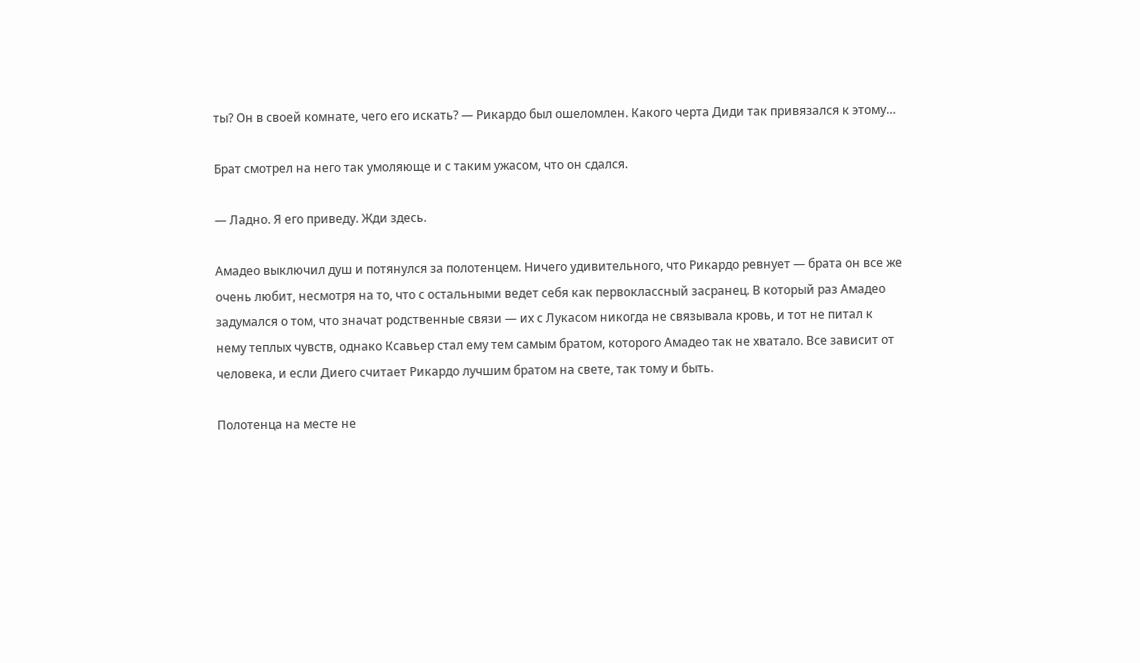ты? Он в своей комнате, чего его искать? — Рикардо был ошеломлен. Какого черта Диди так привязался к этому…

Брат смотрел на него так умоляюще и с таким ужасом, что он сдался.

— Ладно. Я его приведу. Жди здесь.

Амадео выключил душ и потянулся за полотенцем. Ничего удивительного, что Рикардо ревнует — брата он все же очень любит, несмотря на то, что с остальными ведет себя как первоклассный засранец. В который раз Амадео задумался о том, что значат родственные связи — их с Лукасом никогда не связывала кровь, и тот не питал к нему теплых чувств, однако Ксавьер стал ему тем самым братом, которого Амадео так не хватало. Все зависит от человека, и если Диего считает Рикардо лучшим братом на свете, так тому и быть.

Полотенца на месте не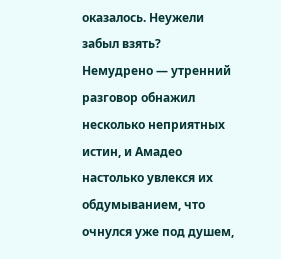оказалось. Неужели забыл взять? Немудрено — утренний разговор обнажил несколько неприятных истин, и Амадео настолько увлекся их обдумыванием, что очнулся уже под душем,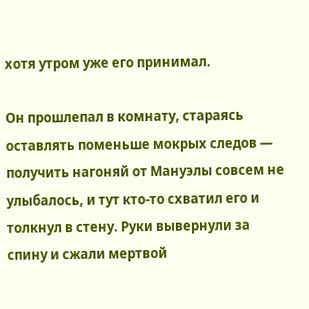хотя утром уже его принимал.

Он прошлепал в комнату, стараясь оставлять поменьше мокрых следов — получить нагоняй от Мануэлы совсем не улыбалось, и тут кто-то схватил его и толкнул в стену. Руки вывернули за спину и сжали мертвой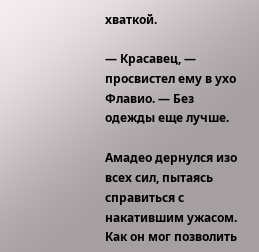хваткой.

— Красавец, — просвистел ему в ухо Флавио. — Без одежды еще лучше.

Амадео дернулся изо всех сил, пытаясь справиться с накатившим ужасом. Как он мог позволить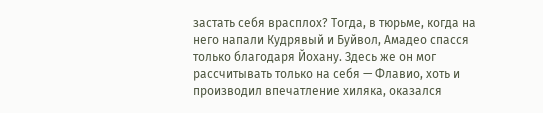застать себя врасплох? Тогда, в тюрьме, когда на него напали Кудрявый и Буйвол, Амадео спасся только благодаря Йохану. Здесь же он мог рассчитывать только на себя — Флавио, хоть и производил впечатление хиляка, оказался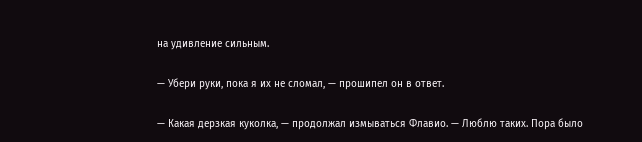на удивление сильным.

— Убери руки, пока я их не сломал, — прошипел он в ответ.

— Какая дерзкая куколка, — продолжал измываться Флавио. — Люблю таких. Пора было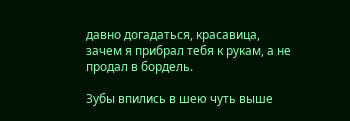давно догадаться, красавица, зачем я прибрал тебя к рукам, а не продал в бордель.

Зубы впились в шею чуть выше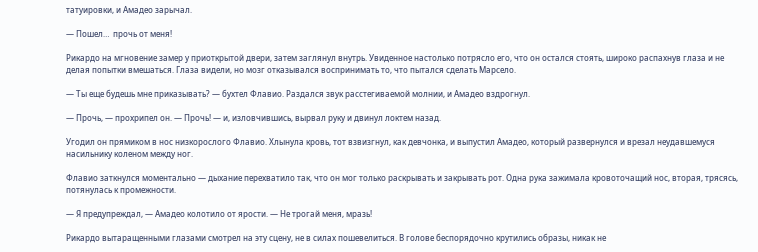татуировки, и Амадео зарычал.

— Пошел…  прочь от меня!

Рикардо на мгновение замер у приоткрытой двери, затем заглянул внутрь. Увиденное настолько потрясло его, что он остался стоять, широко распахнув глаза и не делая попытки вмешаться. Глаза видели, но мозг отказывался воспринимать то, что пытался сделать Марсело.

— Ты еще будешь мне приказывать? — бухтел Флавио. Раздался звук расстегиваемой молнии, и Амадео вздрогнул.

— Прочь, — прохрипел он. — Прочь! — и, изловчившись, вырвал руку и двинул локтем назад.

Угодил он прямиком в нос низкорослого Флавио. Хлынула кровь, тот взвизгнул, как девчонка, и выпустил Амадео, который развернулся и врезал неудавшемуся насильнику коленом между ног.

Флавио заткнулся моментально — дыхание перехватило так, что он мог только раскрывать и закрывать рот. Одна рука зажимала кровоточащий нос, вторая, трясясь, потянулась к промежности.

— Я предупреждал, — Амадео колотило от ярости. — Не трогай меня, мразь!

Рикардо вытаращенными глазами смотрел на эту сцену, не в силах пошевелиться. В голове беспорядочно крутились образы, никак не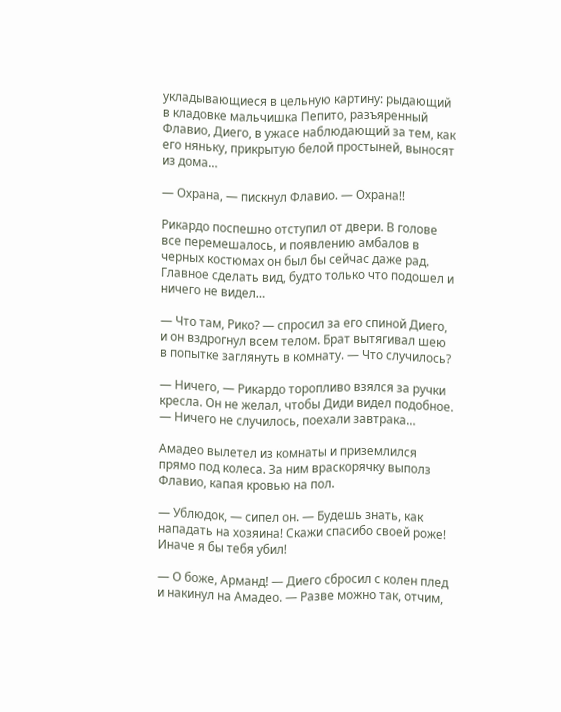укладывающиеся в цельную картину: рыдающий в кладовке мальчишка Пепито, разъяренный Флавио, Диего, в ужасе наблюдающий за тем, как его няньку, прикрытую белой простыней, выносят из дома…

— Охрана, — пискнул Флавио. — Охрана!!

Рикардо поспешно отступил от двери. В голове все перемешалось, и появлению амбалов в черных костюмах он был бы сейчас даже рад. Главное сделать вид, будто только что подошел и ничего не видел…

— Что там, Рико? — спросил за его спиной Диего, и он вздрогнул всем телом. Брат вытягивал шею в попытке заглянуть в комнату. — Что случилось?

— Ничего, — Рикардо торопливо взялся за ручки кресла. Он не желал, чтобы Диди видел подобное. — Ничего не случилось, поехали завтрака…

Амадео вылетел из комнаты и приземлился прямо под колеса. За ним враскорячку выполз Флавио, капая кровью на пол.

— Ублюдок, — сипел он. — Будешь знать, как нападать на хозяина! Скажи спасибо своей роже! Иначе я бы тебя убил!

— О боже, Арманд! — Диего сбросил с колен плед и накинул на Амадео. — Разве можно так, отчим,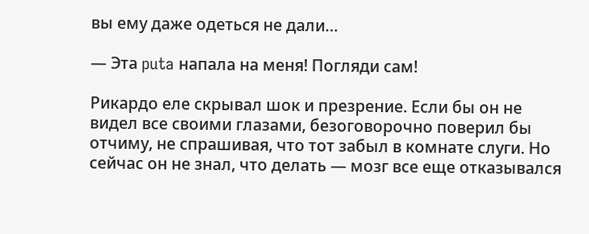вы ему даже одеться не дали…

— Эта puta напала на меня! Погляди сам!

Рикардо еле скрывал шок и презрение. Если бы он не видел все своими глазами, безоговорочно поверил бы отчиму, не спрашивая, что тот забыл в комнате слуги. Но сейчас он не знал, что делать — мозг все еще отказывался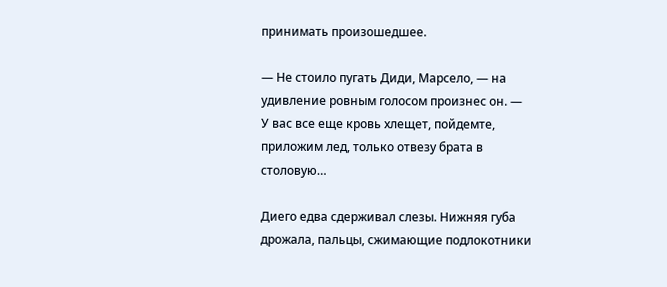принимать произошедшее.

— Не стоило пугать Диди, Марсело, — на удивление ровным голосом произнес он. — У вас все еще кровь хлещет, пойдемте, приложим лед, только отвезу брата в столовую…

Диего едва сдерживал слезы. Нижняя губа дрожала, пальцы, сжимающие подлокотники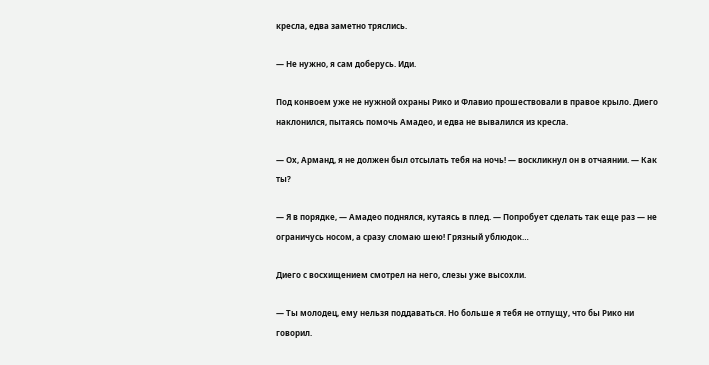кресла, едва заметно тряслись.

— Не нужно, я сам доберусь. Иди.

Под конвоем уже не нужной охраны Рико и Флавио прошествовали в правое крыло. Диего наклонился, пытаясь помочь Амадео, и едва не вывалился из кресла.

— Ох, Арманд, я не должен был отсылать тебя на ночь! — воскликнул он в отчаянии. — Как ты?

— Я в порядке, — Амадео поднялся, кутаясь в плед. — Попробует сделать так еще раз — не ограничусь носом, а сразу сломаю шею! Грязный ублюдок…

Диего с восхищением смотрел на него, слезы уже высохли.

— Ты молодец, ему нельзя поддаваться. Но больше я тебя не отпущу, что бы Рико ни говорил.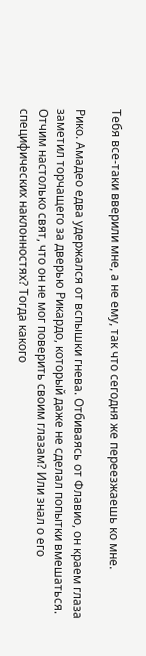Тебя все-таки вверили мне, а не ему, так что сегодня же переезжаешь ко мне.

Рико. Амадео едва удержался от вспышки гнева. Отбиваясь от Флавио, он краем глаза заметил торчащего за дверью Рикардо, который даже не сделал попытки вмешаться. Отчим настолько свят, что он не мог поверить своим глазам? Или знал о его специфических наклонностях? Тогда какого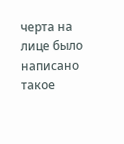черта на лице было написано такое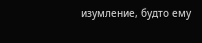изумление, будто ему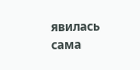явилась сама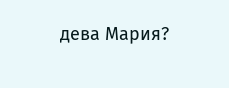дева Мария?